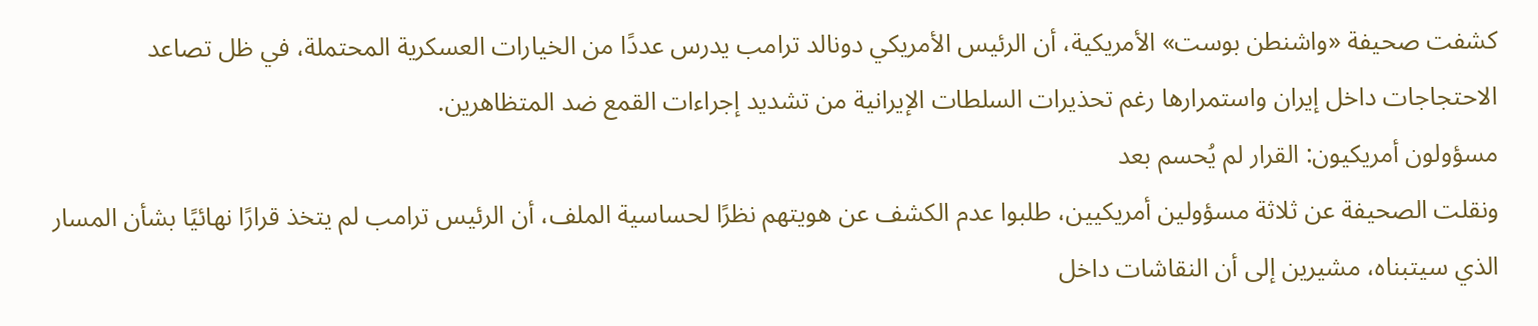كشفت صحيفة «واشنطن بوست» الأمريكية، أن الرئيس الأمريكي دونالد ترامب يدرس عددًا من الخيارات العسكرية المحتملة، في ظل تصاعد الاحتجاجات داخل إيران واستمرارها رغم تحذيرات السلطات الإيرانية من تشديد إجراءات القمع ضد المتظاهرين.
مسؤولون أمريكيون: القرار لم يُحسم بعد
ونقلت الصحيفة عن ثلاثة مسؤولين أمريكيين، طلبوا عدم الكشف عن هويتهم نظرًا لحساسية الملف، أن الرئيس ترامب لم يتخذ قرارًا نهائيًا بشأن المسار الذي سيتبناه، مشيرين إلى أن النقاشات داخل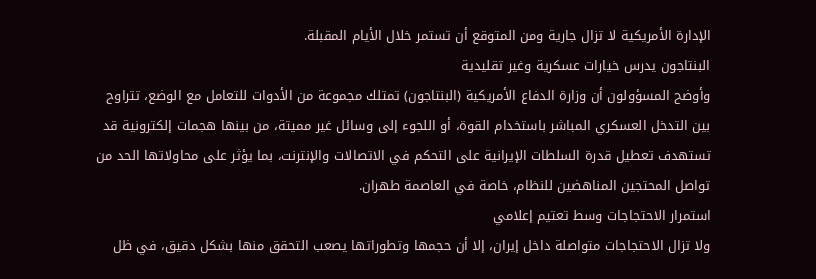الإدارة الأمريكية لا تزال جارية ومن المتوقع أن تستمر خلال الأيام المقبلة.
البنتاجون يدرس خيارات عسكرية وغير تقليدية
وأوضح المسؤولون أن وزارة الدفاع الأمريكية (البنتاجون) تمتلك مجموعة من الأدوات للتعامل مع الوضع، تتراوح بين التدخل العسكري المباشر باستخدام القوة، أو اللجوء إلى وسائل غير مميتة، من بينها هجمات إلكترونية قد تستهدف تعطيل قدرة السلطات الإيرانية على التحكم في الاتصالات والإنترنت، بما يؤثر على محاولاتها الحد من تواصل المحتجين المناهضين للنظام، خاصة في العاصمة طهران.
استمرار الاحتجاجات وسط تعتيم إعلامي
ولا تزال الاحتجاجات متواصلة داخل إيران، إلا أن حجمها وتطوراتها يصعب التحقق منها بشكل دقيق، في ظل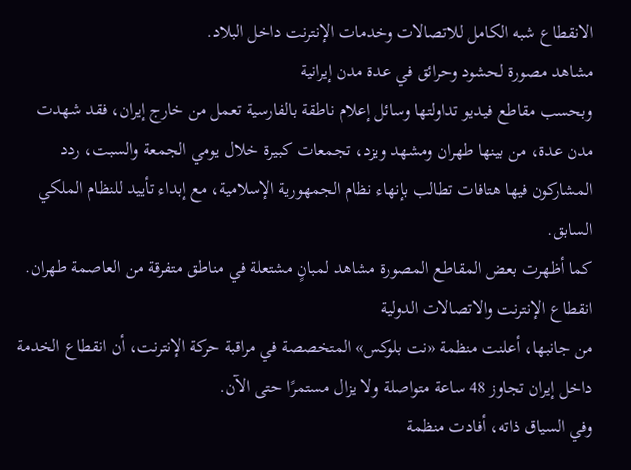الانقطاع شبه الكامل للاتصالات وخدمات الإنترنت داخل البلاد.
مشاهد مصورة لحشود وحرائق في عدة مدن إيرانية
وبحسب مقاطع فيديو تداولتها وسائل إعلام ناطقة بالفارسية تعمل من خارج إيران، فقد شهدت مدن عدة، من بينها طهران ومشهد ويزد، تجمعات كبيرة خلال يومي الجمعة والسبت، ردد المشاركون فيها هتافات تطالب بإنهاء نظام الجمهورية الإسلامية، مع إبداء تأييد للنظام الملكي السابق.
كما أظهرت بعض المقاطع المصورة مشاهد لمبانٍ مشتعلة في مناطق متفرقة من العاصمة طهران.
انقطاع الإنترنت والاتصالات الدولية
من جانبها، أعلنت منظمة «نت بلوكس» المتخصصة في مراقبة حركة الإنترنت، أن انقطاع الخدمة داخل إيران تجاوز 48 ساعة متواصلة ولا يزال مستمرًا حتى الآن.
وفي السياق ذاته، أفادت منظمة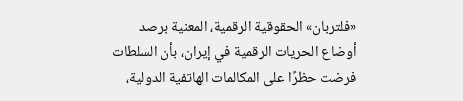«فلتربان» الحقوقية الرقمية، المعنية برصد أوضاع الحريات الرقمية في إيران، بأن السلطات فرضت حظرًا على المكالمات الهاتفية الدولية،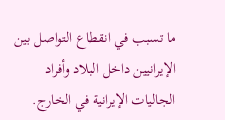ما تسبب في انقطاع التواصل بين الإيرانيين داخل البلاد وأفراد الجاليات الإيرانية في الخارج.